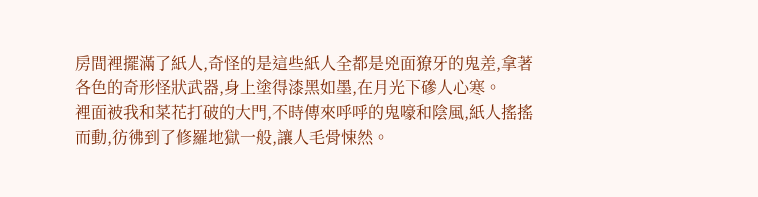房間裡擺滿了紙人,奇怪的是這些紙人全都是兇面獠牙的鬼差,拿著各色的奇形怪狀武器,身上塗得漆黑如墨,在月光下磣人心寒。
裡面被我和菜花打破的大門,不時傳來呼呼的鬼嚎和陰風,紙人搖搖而動,彷彿到了修羅地獄一般,讓人毛骨悚然。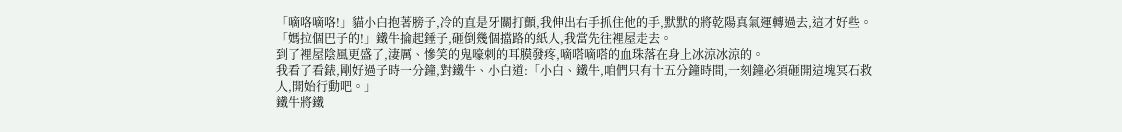「嘀咯嘀咯!」貓小白抱著膀子,冷的直是牙關打顫,我伸出右手抓住他的手,默默的將乾陽真氣運轉過去,這才好些。
「媽拉個巴子的!」鐵牛掄起錘子,砸倒幾個擋路的紙人,我當先往裡屋走去。
到了裡屋陰風更盛了,淒厲、慘笑的鬼嚎刺的耳膜發疼,嘀嗒嘀嗒的血珠落在身上冰涼冰涼的。
我看了看錶,剛好過子時一分鐘,對鐵牛、小白道:「小白、鐵牛,咱們只有十五分鐘時間,一刻鐘必須砸開這塊冥石救人,開始行動吧。」
鐵牛將鐵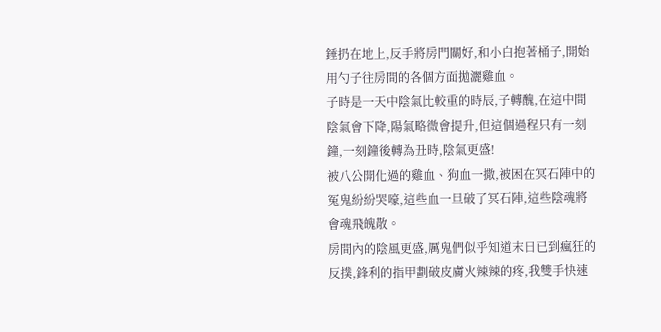錘扔在地上,反手將房門關好,和小白抱著桶子,開始用勺子往房間的各個方面拋灑雞血。
子時是一天中陰氣比較重的時辰,子轉醜,在這中間陰氣會下降,陽氣略微會提升,但這個過程只有一刻鐘,一刻鐘後轉為丑時,陰氣更盛!
被八公開化過的雞血、狗血一撒,被困在冥石陣中的冤鬼紛紛哭嚎,這些血一旦破了冥石陣,這些陰魂將會魂飛魄散。
房間內的陰風更盛,厲鬼們似乎知道末日已到瘋狂的反撲,鋒利的指甲劃破皮膚火辣辣的疼,我雙手快速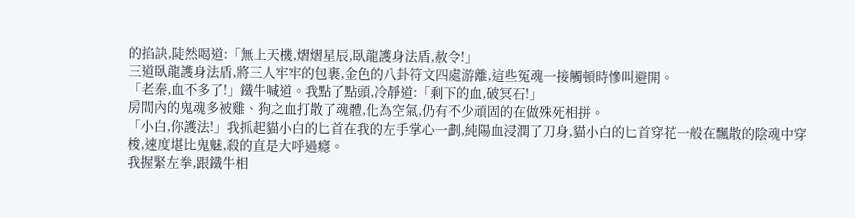的掐訣,陡然喝道:「無上天機,熠熠星辰,臥龍護身法盾,赦令!」
三道臥龍護身法盾,將三人牢牢的包裹,金色的八卦符文四處游離,這些冤魂一接觸頓時慘叫避開。
「老秦,血不多了!」鐵牛喊道。我點了點頭,冷靜道:「剩下的血,破冥石!」
房間內的鬼魂多被雞、狗之血打散了魂體,化為空氣,仍有不少頑固的在做殊死相拼。
「小白,你護法!」我抓起貓小白的匕首在我的左手掌心一劃,純陽血浸潤了刀身,貓小白的匕首穿花一般在飄散的陰魂中穿梭,速度堪比鬼魅,殺的直是大呼過癮。
我握緊左拳,跟鐵牛相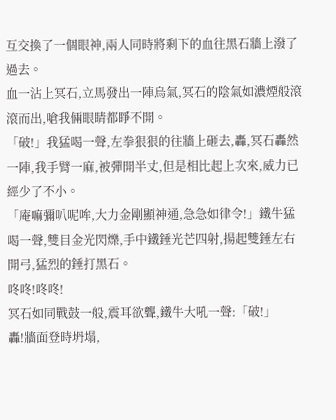互交換了一個眼神,兩人同時將剩下的血往黑石牆上潑了過去。
血一沾上冥石,立馬發出一陣烏氣,冥石的陰氣如濃煙般滾滾而出,嗆我倆眼睛都睜不開。
「破!」我猛喝一聲,左拳狠狠的往牆上砸去,轟,冥石轟然一陣,我手臂一麻,被彈開半丈,但是相比起上次來,威力已經少了不小。
「庵嘛彌叭呢哞,大力金剛顯神通,急急如律令!」鐵牛猛喝一聲,雙目金光閃爍,手中鐵錘光芒四射,揚起雙錘左右開弓,猛烈的錘打黑石。
咚咚!咚咚!
冥石如同戰鼓一般,震耳欲聾,鐵牛大吼一聲:「破!」
轟!牆面登時坍塌,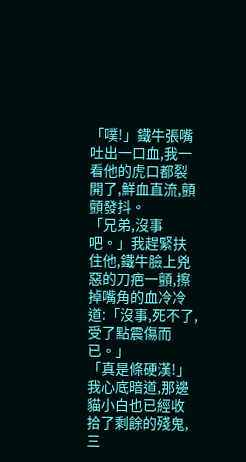「噗!」鐵牛張嘴吐出一口血,我一看他的虎口都裂開了,鮮血直流,顫顫發抖。
「兄弟,沒事吧。」我趕緊扶住他,鐵牛臉上兇惡的刀疤一顫,擦掉嘴角的血冷冷道:「沒事,死不了,受了點震傷而已。」
「真是條硬漢!」我心底暗道,那邊貓小白也已經收拾了剩餘的殘鬼,三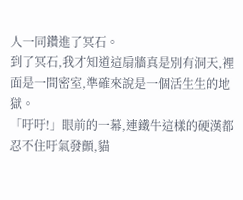人一同鑽進了冥石。
到了冥石,我才知道這扇牆真是別有洞天,裡面是一間密室,準確來說是一個活生生的地獄。
「吁吁!」眼前的一幕,連鐵牛這樣的硬漢都忍不住吁氣發顫,貓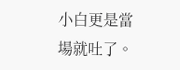小白更是當場就吐了。